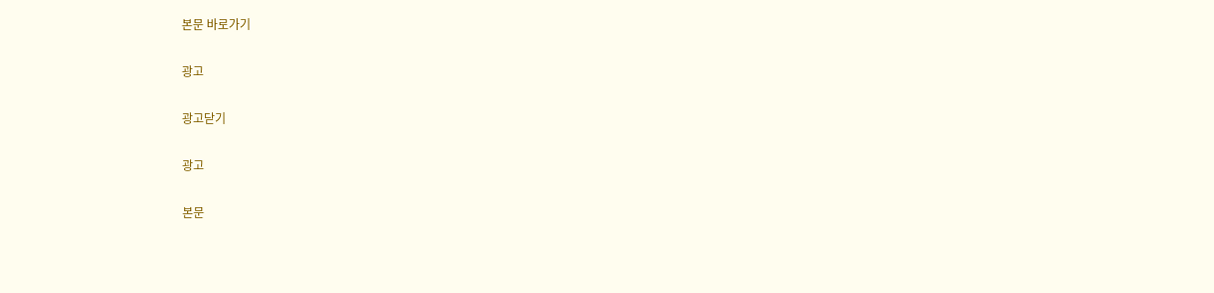본문 바로가기

광고

광고닫기

광고

본문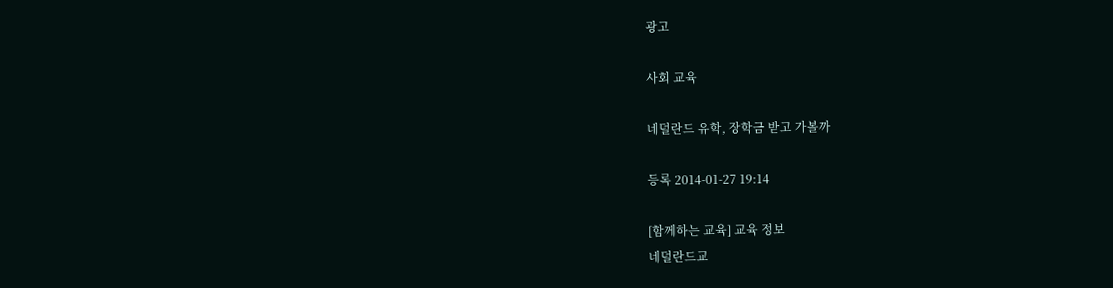광고

사회 교육

네덜란드 유학, 장학금 받고 가볼까

등록 2014-01-27 19:14

[함께하는 교육] 교육 정보
네덜란드교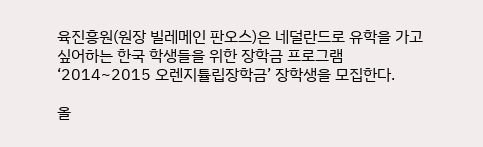육진흥원(원장 빌레메인 판오스)은 네덜란드로 유학을 가고 싶어하는 한국 학생들을 위한 장학금 프로그램 ‘2014~2015 오렌지튤립장학금’ 장학생을 모집한다.

올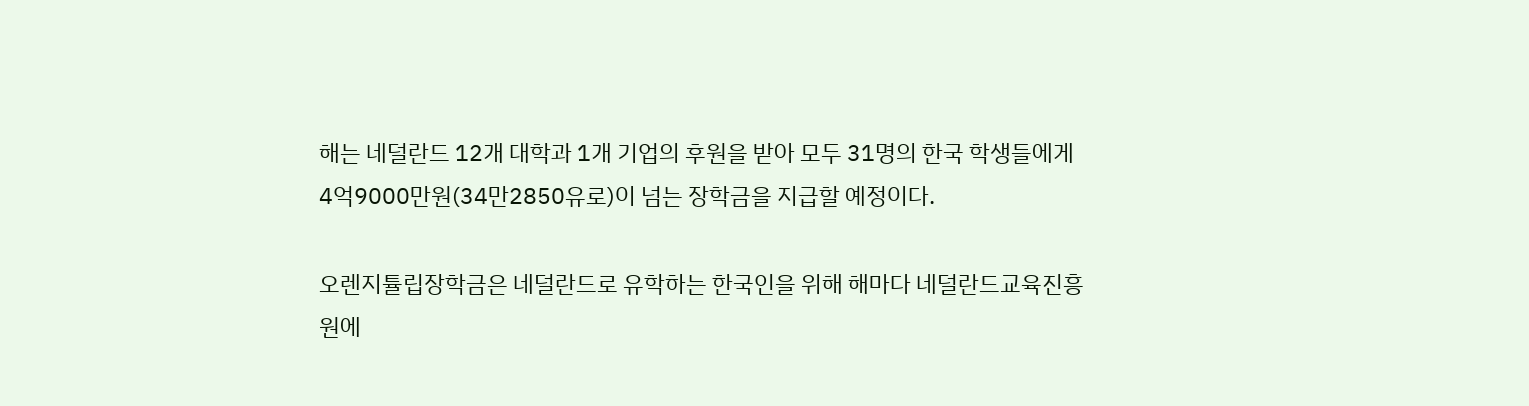해는 네덜란드 12개 대학과 1개 기업의 후원을 받아 모두 31명의 한국 학생들에게 4억9000만원(34만2850유로)이 넘는 장학금을 지급할 예정이다.

오렌지튤립장학금은 네덜란드로 유학하는 한국인을 위해 해마다 네덜란드교육진흥원에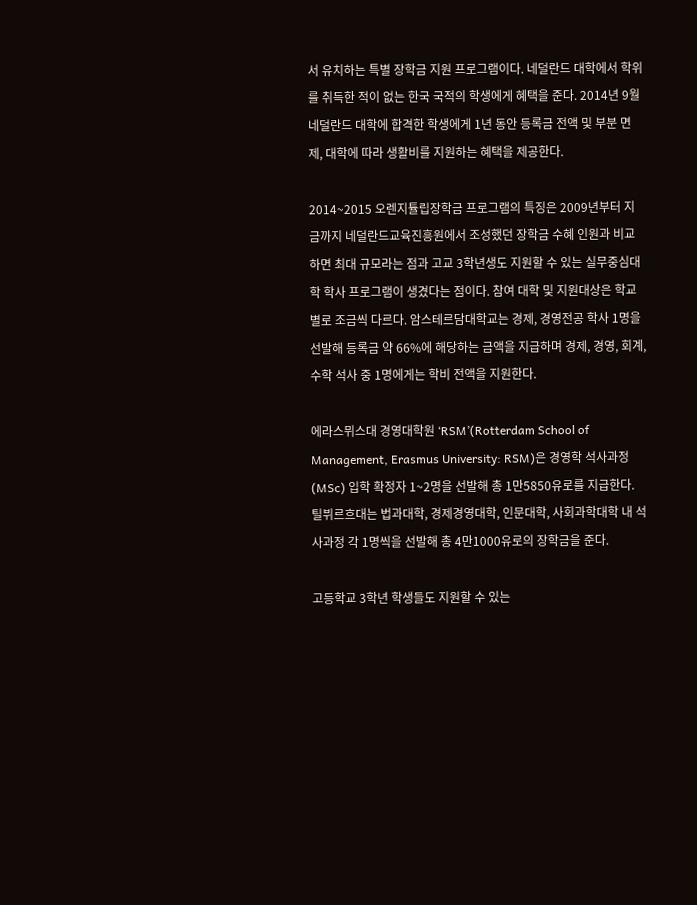서 유치하는 특별 장학금 지원 프로그램이다. 네덜란드 대학에서 학위를 취득한 적이 없는 한국 국적의 학생에게 혜택을 준다. 2014년 9월 네덜란드 대학에 합격한 학생에게 1년 동안 등록금 전액 및 부분 면제, 대학에 따라 생활비를 지원하는 혜택을 제공한다.

2014~2015 오렌지튤립장학금 프로그램의 특징은 2009년부터 지금까지 네덜란드교육진흥원에서 조성했던 장학금 수혜 인원과 비교하면 최대 규모라는 점과 고교 3학년생도 지원할 수 있는 실무중심대학 학사 프로그램이 생겼다는 점이다. 참여 대학 및 지원대상은 학교별로 조금씩 다르다. 암스테르담대학교는 경제, 경영전공 학사 1명을 선발해 등록금 약 66%에 해당하는 금액을 지급하며 경제, 경영, 회계, 수학 석사 중 1명에게는 학비 전액을 지원한다.

에라스뮈스대 경영대학원 ‘RSM’(Rotterdam School of Management, Erasmus University: RSM)은 경영학 석사과정(MSc) 입학 확정자 1~2명을 선발해 총 1만5850유로를 지급한다. 틸뷔르흐대는 법과대학, 경제경영대학, 인문대학, 사회과학대학 내 석사과정 각 1명씩을 선발해 총 4만1000유로의 장학금을 준다.

고등학교 3학년 학생들도 지원할 수 있는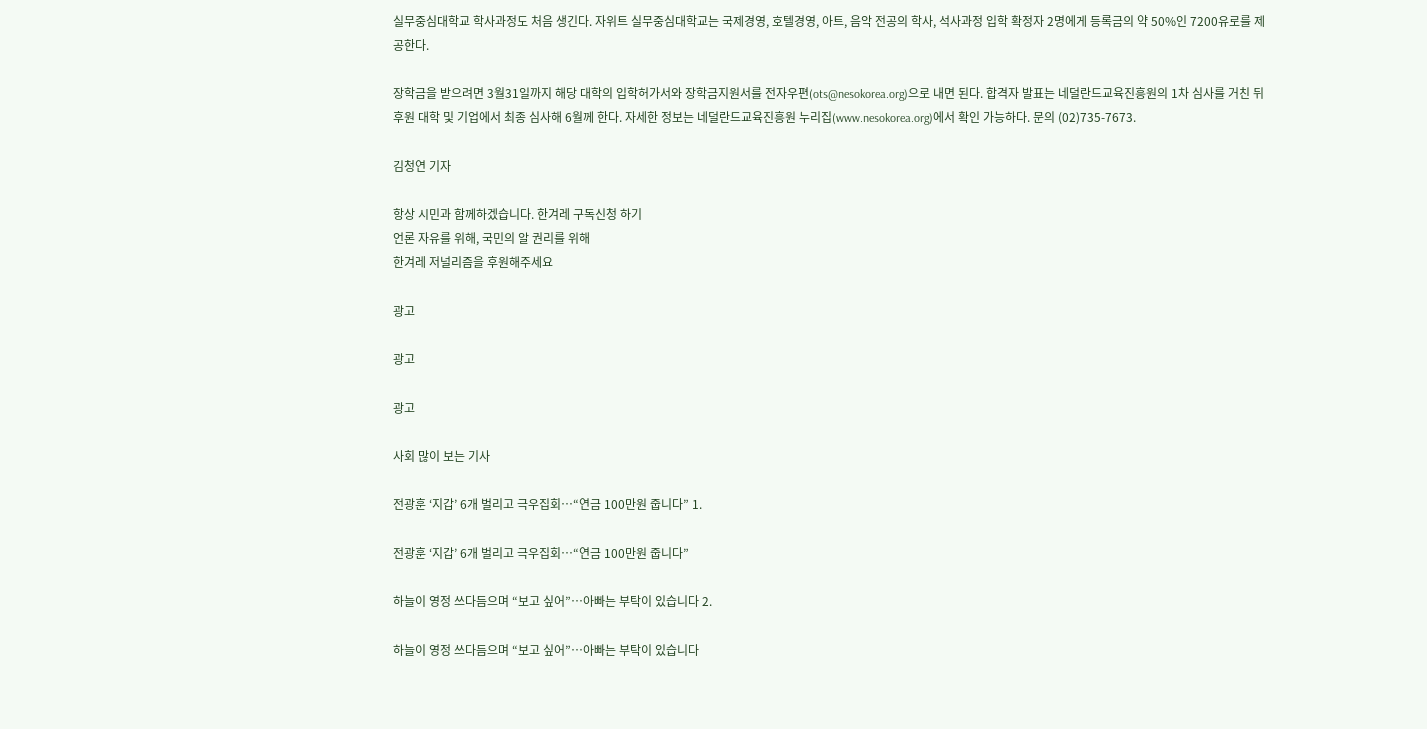실무중심대학교 학사과정도 처음 생긴다. 자위트 실무중심대학교는 국제경영, 호텔경영, 아트, 음악 전공의 학사, 석사과정 입학 확정자 2명에게 등록금의 약 50%인 7200유로를 제공한다.

장학금을 받으려면 3월31일까지 해당 대학의 입학허가서와 장학금지원서를 전자우편(ots@nesokorea.org)으로 내면 된다. 합격자 발표는 네덜란드교육진흥원의 1차 심사를 거친 뒤 후원 대학 및 기업에서 최종 심사해 6월께 한다. 자세한 정보는 네덜란드교육진흥원 누리집(www.nesokorea.org)에서 확인 가능하다. 문의 (02)735-7673.

김청연 기자

항상 시민과 함께하겠습니다. 한겨레 구독신청 하기
언론 자유를 위해, 국민의 알 권리를 위해
한겨레 저널리즘을 후원해주세요

광고

광고

광고

사회 많이 보는 기사

전광훈 ‘지갑’ 6개 벌리고 극우집회…“연금 100만원 줍니다” 1.

전광훈 ‘지갑’ 6개 벌리고 극우집회…“연금 100만원 줍니다”

하늘이 영정 쓰다듬으며 “보고 싶어”…아빠는 부탁이 있습니다 2.

하늘이 영정 쓰다듬으며 “보고 싶어”…아빠는 부탁이 있습니다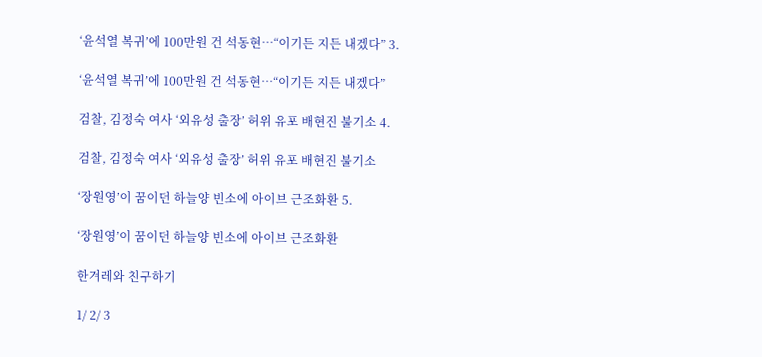‘윤석열 복귀’에 100만원 건 석동현…“이기든 지든 내겠다” 3.

‘윤석열 복귀’에 100만원 건 석동현…“이기든 지든 내겠다”

검찰, 김정숙 여사 ‘외유성 출장’ 허위 유포 배현진 불기소 4.

검찰, 김정숙 여사 ‘외유성 출장’ 허위 유포 배현진 불기소

‘장원영’이 꿈이던 하늘양 빈소에 아이브 근조화환 5.

‘장원영’이 꿈이던 하늘양 빈소에 아이브 근조화환

한겨레와 친구하기

1/ 2/ 3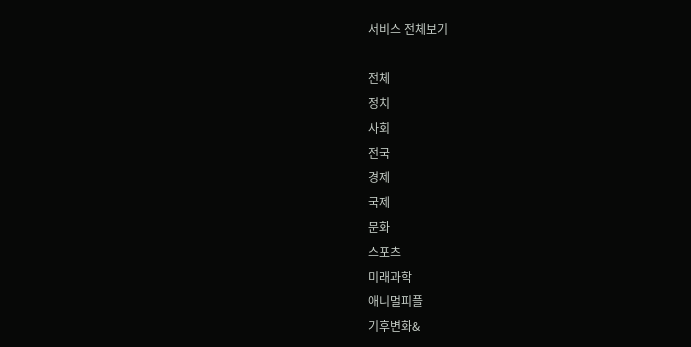서비스 전체보기

전체
정치
사회
전국
경제
국제
문화
스포츠
미래과학
애니멀피플
기후변화&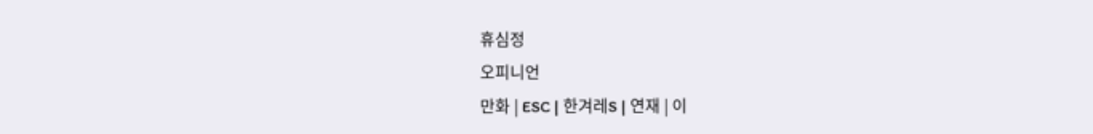휴심정
오피니언
만화 | ESC | 한겨레S | 연재 | 이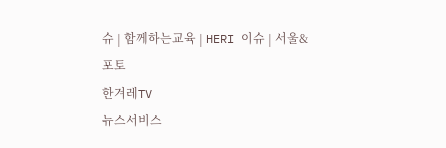슈 | 함께하는교육 | HERI 이슈 | 서울&
포토
한겨레TV
뉴스서비스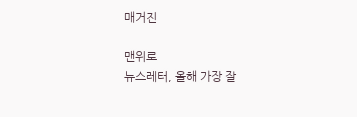매거진

맨위로
뉴스레터, 올해 가장 잘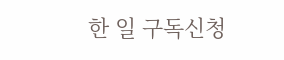한 일 구독신청